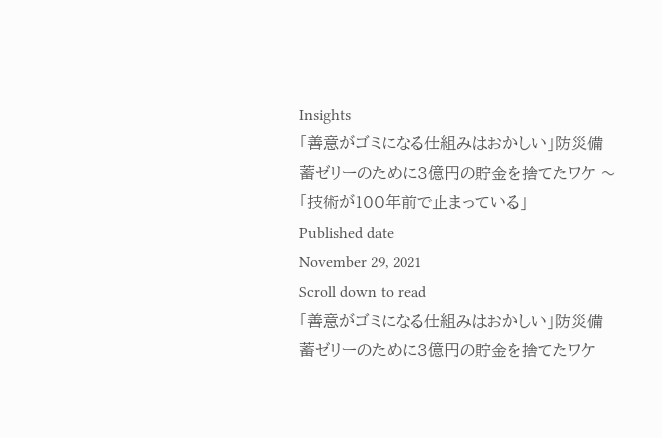Insights
「善意がゴミになる仕組みはおかしい」防災備蓄ゼリーのために3億円の貯金を捨てたワケ 〜「技術が100年前で止まっている」
Published date
November 29, 2021
Scroll down to read
「善意がゴミになる仕組みはおかしい」防災備蓄ゼリーのために3億円の貯金を捨てたワケ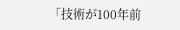「技術が100年前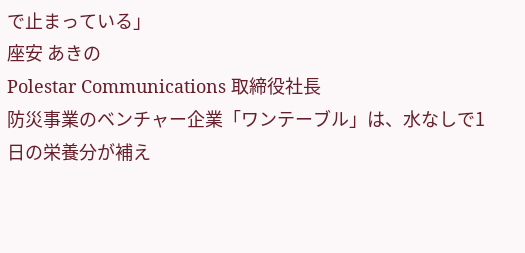で止まっている」
座安 あきの
Polestar Communications 取締役社長
防災事業のベンチャー企業「ワンテーブル」は、水なしで1日の栄養分が補え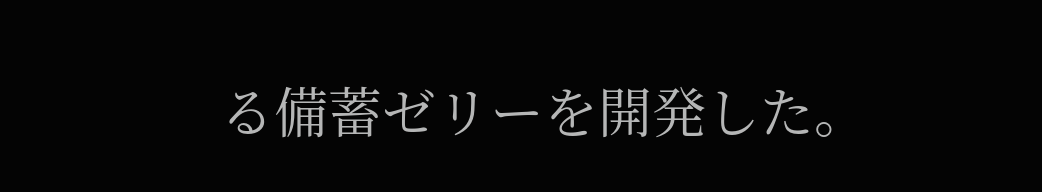る備蓄ゼリーを開発した。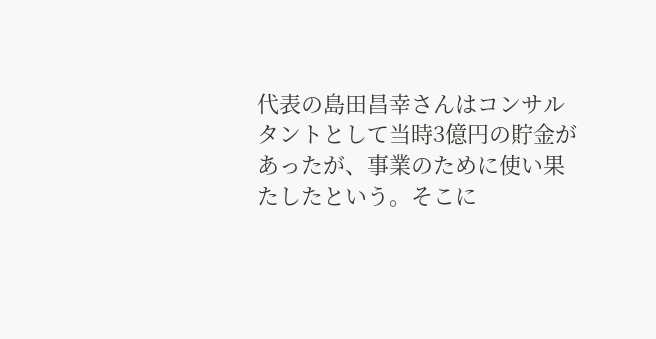代表の島田昌幸さんはコンサルタントとして当時3億円の貯金があったが、事業のために使い果たしたという。そこに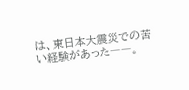は、東日本大震災での苦い経験があった――。